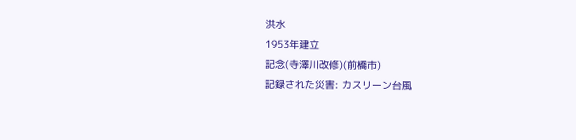洪水
1953年建立
記念(寺澤川改修)(前橋市)
記録された災害: カスリーン台風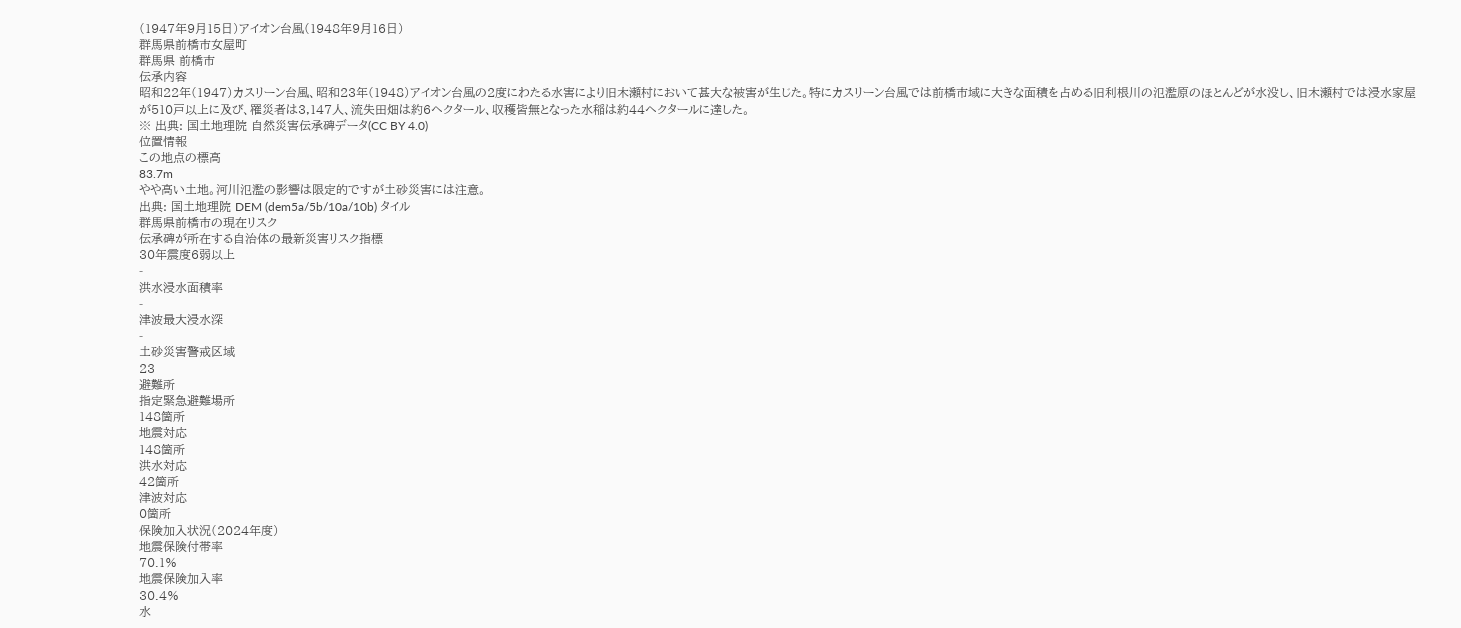(1947年9月15日)アイオン台風(1948年9月16日)
群馬県前橋市女屋町
群馬県 前橋市
伝承内容
昭和22年(1947)カスリーン台風、昭和23年(1948)アイオン台風の2度にわたる水害により旧木瀬村において甚大な被害が生じた。特にカスリーン台風では前橋市域に大きな面積を占める旧利根川の氾濫原のほとんどが水没し、旧木瀬村では浸水家屋が510戸以上に及び、罹災者は3,147人、流失田畑は約6ヘクタール、収穫皆無となった水稲は約44ヘクタールに達した。
※ 出典: 国土地理院 自然災害伝承碑データ(CC BY 4.0)
位置情報
この地点の標高
83.7m
やや高い土地。河川氾濫の影響は限定的ですが土砂災害には注意。
出典: 国土地理院 DEM (dem5a/5b/10a/10b) タイル
群馬県前橋市の現在リスク
伝承碑が所在する自治体の最新災害リスク指標
30年震度6弱以上
-
洪水浸水面積率
-
津波最大浸水深
-
土砂災害警戒区域
23
避難所
指定緊急避難場所
148箇所
地震対応
148箇所
洪水対応
42箇所
津波対応
0箇所
保険加入状況(2024年度)
地震保険付帯率
70.1%
地震保険加入率
30.4%
水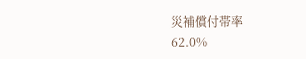災補償付帯率
62.0%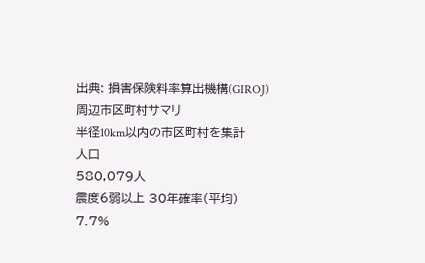出典: 損害保険料率算出機構(GIROJ)
周辺市区町村サマリ
半径10km以内の市区町村を集計
人口
580,079人
震度6弱以上 30年確率(平均)
7.7%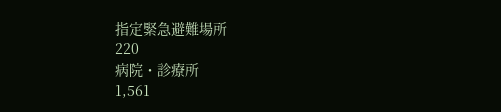指定緊急避難場所
220
病院・診療所
1,561